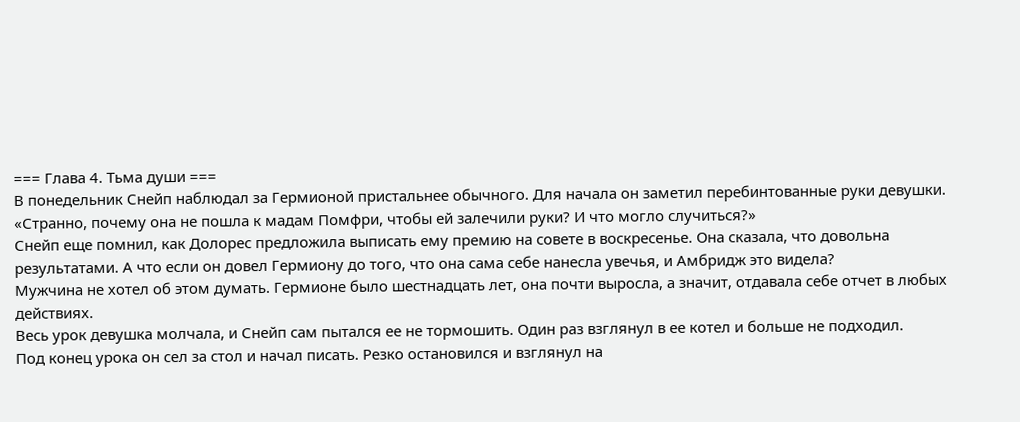=== Глава 4. Тьма души ===
В понедельник Снейп наблюдал за Гермионой пристальнее обычного. Для начала он заметил перебинтованные руки девушки.
«Странно, почему она не пошла к мадам Помфри, чтобы ей залечили руки? И что могло случиться?»
Снейп еще помнил, как Долорес предложила выписать ему премию на совете в воскресенье. Она сказала, что довольна результатами. А что если он довел Гермиону до того, что она сама себе нанесла увечья, и Амбридж это видела?
Мужчина не хотел об этом думать. Гермионе было шестнадцать лет, она почти выросла, а значит, отдавала себе отчет в любых действиях.
Весь урок девушка молчала, и Снейп сам пытался ее не тормошить. Один раз взглянул в ее котел и больше не подходил.
Под конец урока он сел за стол и начал писать. Резко остановился и взглянул на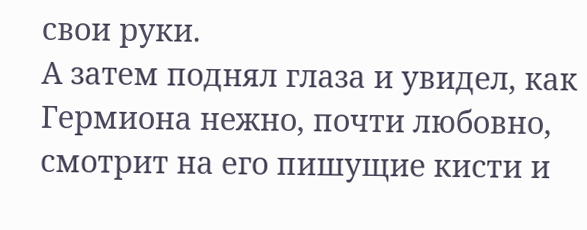свои руки.
А затем поднял глаза и увидел, как Гермиона нежно, почти любовно, смотрит на его пишущие кисти и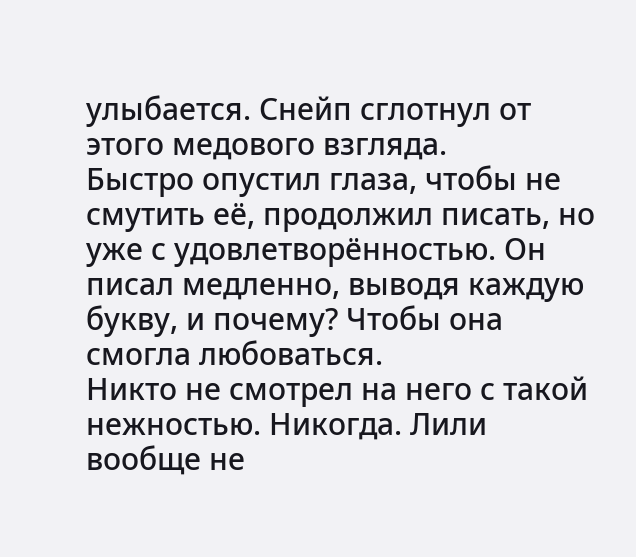улыбается. Снейп сглотнул от этого медового взгляда.
Быстро опустил глаза, чтобы не смутить её, продолжил писать, но уже с удовлетворённостью. Он писал медленно, выводя каждую букву, и почему? Чтобы она смогла любоваться.
Никто не смотрел на него с такой нежностью. Никогда. Лили вообще не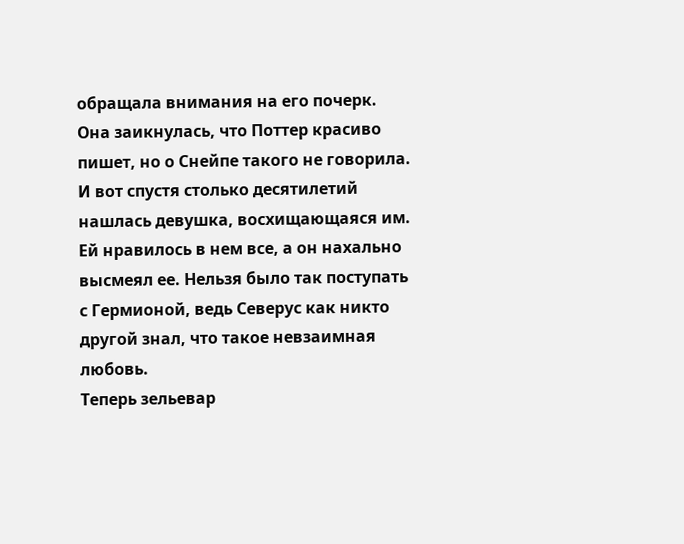обращала внимания на его почерк. Она заикнулась, что Поттер красиво пишет, но о Снейпе такого не говорила.
И вот спустя столько десятилетий нашлась девушка, восхищающаяся им. Ей нравилось в нем все, а он нахально высмеял ее. Нельзя было так поступать с Гермионой, ведь Северус как никто другой знал, что такое невзаимная любовь.
Теперь зельевар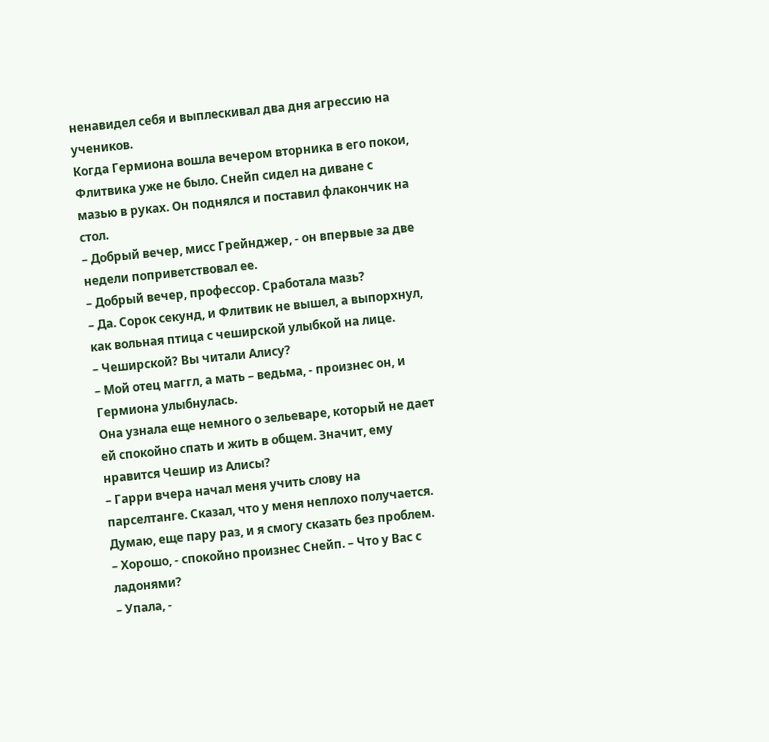ненавидел себя и выплескивал два дня агрессию на учеников.
Когда Гермиона вошла вечером вторника в его покои, Флитвика уже не было. Снейп сидел на диване с мазью в руках. Он поднялся и поставил флакончик на стол.
– Добрый вечер, мисс Грейнджер, - он впервые за две недели поприветствовал ее.
– Добрый вечер, профессор. Сработала мазь?
– Да. Сорок секунд, и Флитвик не вышел, а выпорхнул, как вольная птица с чеширской улыбкой на лице.
– Чеширской? Вы читали Алису?
– Мой отец маггл, а мать – ведьма, - произнес он, и Гермиона улыбнулась.
Она узнала еще немного о зельеваре, который не дает ей спокойно спать и жить в общем. Значит, ему нравится Чешир из Алисы?
– Гарри вчера начал меня учить слову на парселтанге. Сказал, что у меня неплохо получается. Думаю, еще пару раз, и я смогу сказать без проблем.
– Хорошо, - спокойно произнес Снейп. – Что у Вас с ладонями?
– Упала, -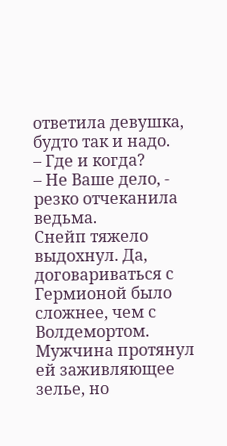ответила девушка, будто так и надо.
– Где и когда?
– Не Ваше дело, - резко отчеканила ведьма.
Снейп тяжело выдохнул. Да, договариваться с Гермионой было сложнее, чем с Волдемортом.
Мужчина протянул ей заживляющее зелье, но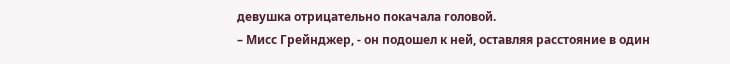девушка отрицательно покачала головой.
– Мисс Грейнджер, - он подошел к ней, оставляя расстояние в один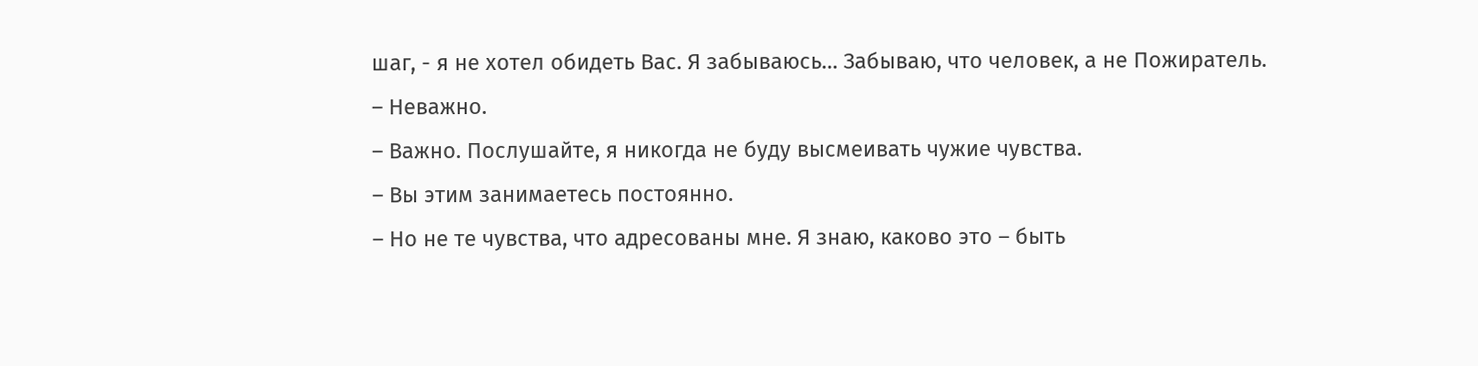шаг, - я не хотел обидеть Вас. Я забываюсь… Забываю, что человек, а не Пожиратель.
– Неважно.
– Важно. Послушайте, я никогда не буду высмеивать чужие чувства.
– Вы этим занимаетесь постоянно.
– Но не те чувства, что адресованы мне. Я знаю, каково это – быть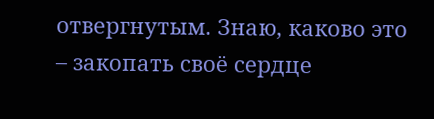отвергнутым. Знаю, каково это – закопать своё сердце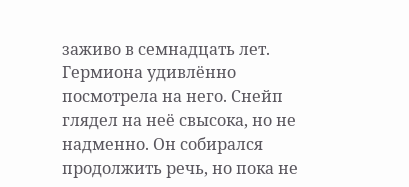заживо в семнадцать лет.
Гермиона удивлённо посмотрела на него. Снейп глядел на неё свысока, но не надменно. Он собирался продолжить речь, но пока не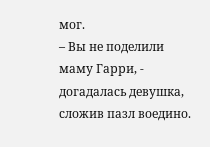мог.
– Вы не поделили маму Гарри, - догадалась девушка, сложив пазл воедино.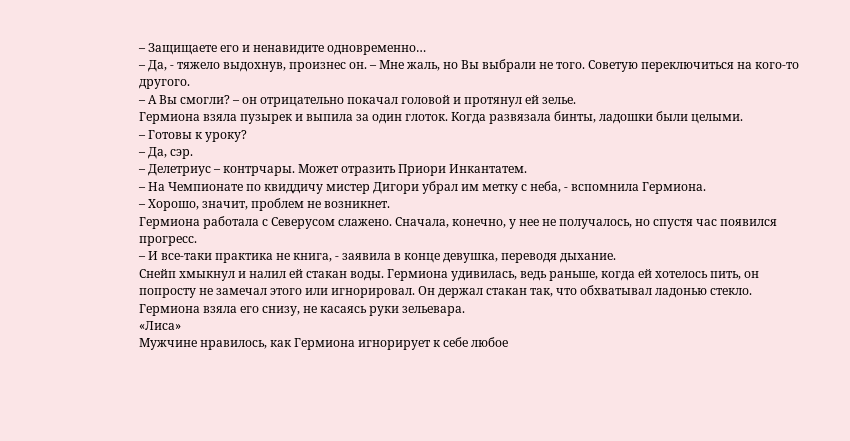– Защищаете его и ненавидите одновременно…
– Да, - тяжело выдохнув, произнес он. – Мне жаль, но Вы выбрали не того. Советую переключиться на кого-то другого.
– А Вы смогли? – он отрицательно покачал головой и протянул ей зелье.
Гермиона взяла пузырек и выпила за один глоток. Когда развязала бинты, ладошки были целыми.
– Готовы к уроку?
– Да, сэр.
– Делетриус – контрчары. Может отразить Приори Инкантатем.
– На Чемпионате по квиддичу мистер Дигори убрал им метку с неба, - вспомнила Гермиона.
– Хорошо, значит, проблем не возникнет.
Гермиона работала с Северусом слажено. Сначала, конечно, у нее не получалось, но спустя час появился прогресс.
– И все-таки практика не книга, - заявила в конце девушка, переводя дыхание.
Снейп хмыкнул и налил ей стакан воды. Гермиона удивилась, ведь раньше, когда ей хотелось пить, он попросту не замечал этого или игнорировал. Он держал стакан так, что обхватывал ладонью стекло. Гермиона взяла его снизу, не касаясь руки зельевара.
«Лиса»
Мужчине нравилось, как Гермиона игнорирует к себе любое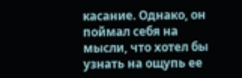касание. Однако, он поймал себя на мысли, что хотел бы узнать на ощупь ее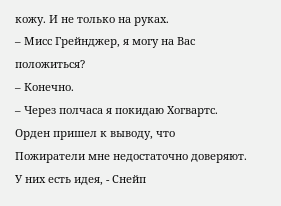кожу. И не только на руках.
– Мисс Грейнджер, я могу на Вас положиться?
– Конечно.
– Через полчаса я покидаю Хогвартс. Орден пришел к выводу, что Пожиратели мне недостаточно доверяют. У них есть идея, - Снейп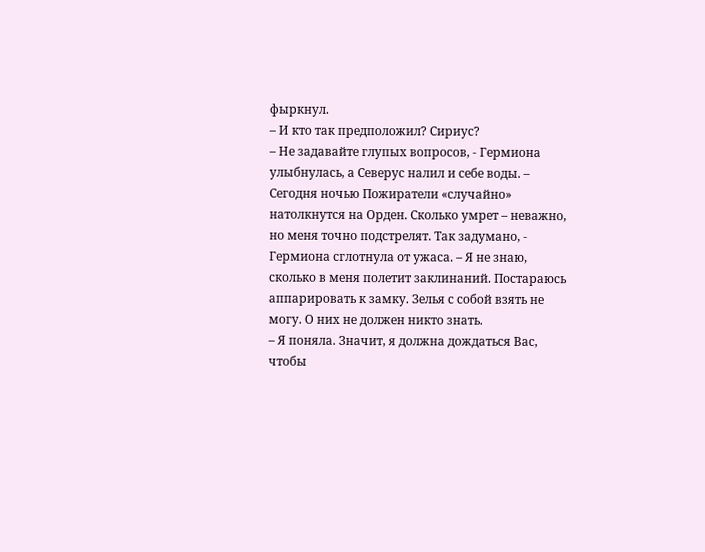фыркнул.
– И кто так предположил? Сириус?
– Не задавайте глупых вопросов, - Гермиона улыбнулась, а Северус налил и себе воды. – Сегодня ночью Пожиратели «случайно» натолкнутся на Орден. Сколько умрет – неважно, но меня точно подстрелят. Так задумано, - Гермиона сглотнула от ужаса. – Я не знаю, сколько в меня полетит заклинаний. Постараюсь аппарировать к замку. Зелья с собой взять не могу. О них не должен никто знать.
– Я поняла. Значит, я должна дождаться Вас, чтобы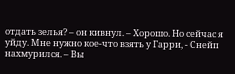отдать зелья? – он кивнул. – Хорошо. Но сейчас я уйду. Мне нужно кое-что взять у Гарри, - Снейп нахмурился. – Вы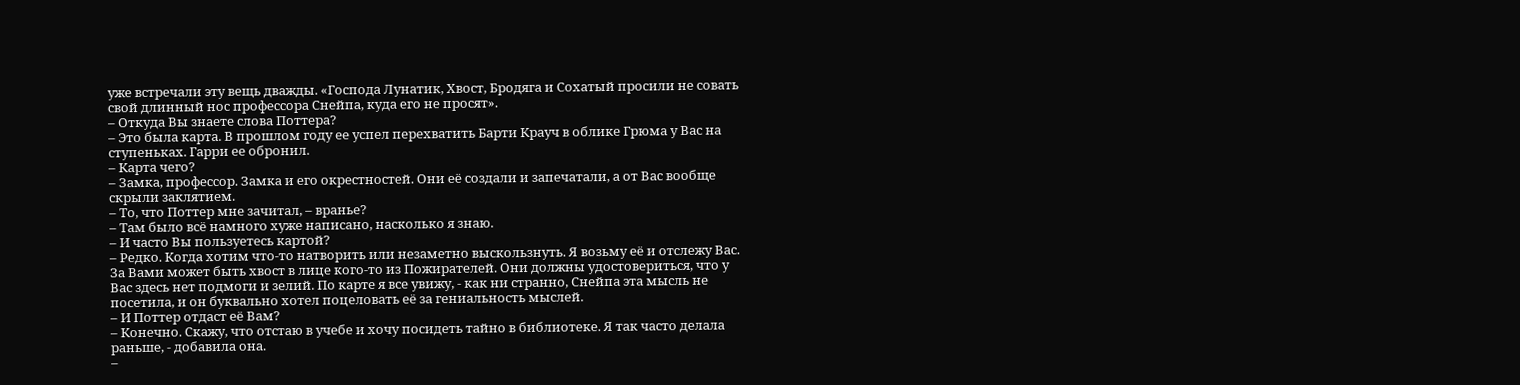уже встречали эту вещь дважды. «Господа Лунатик, Хвост, Бродяга и Сохатый просили не совать свой длинный нос профессора Снейпа, куда его не просят».
– Откуда Вы знаете слова Поттера?
– Это была карта. В прошлом году ее успел перехватить Барти Крауч в облике Грюма у Вас на ступеньках. Гарри ее обронил.
– Карта чего?
– Замка, профессор. Замка и его окрестностей. Они её создали и запечатали, а от Вас вообще скрыли заклятием.
– То, что Поттер мне зачитал, – вранье?
– Там было всё намного хуже написано, насколько я знаю.
– И часто Вы пользуетесь картой?
– Редко. Когда хотим что-то натворить или незаметно выскользнуть. Я возьму её и отслежу Вас. За Вами может быть хвост в лице кого-то из Пожирателей. Они должны удостовериться, что у Вас здесь нет подмоги и зелий. По карте я все увижу, - как ни странно, Снейпа эта мысль не посетила, и он буквально хотел поцеловать её за гениальность мыслей.
– И Поттер отдаст её Вам?
– Конечно. Скажу, что отстаю в учебе и хочу посидеть тайно в библиотеке. Я так часто делала раньше, - добавила она.
–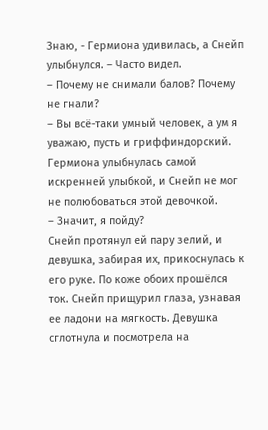Знаю, - Гермиона удивилась, а Снейп улыбнулся. – Часто видел.
– Почему не снимали балов? Почему не гнали?
– Вы всё-таки умный человек, а ум я уважаю, пусть и гриффиндорский.
Гермиона улыбнулась самой искренней улыбкой, и Снейп не мог не полюбоваться этой девочкой.
– Значит, я пойду?
Снейп протянул ей пару зелий, и девушка, забирая их, прикоснулась к его руке. По коже обоих прошёлся ток. Снейп прищурил глаза, узнавая ее ладони на мягкость. Девушка сглотнула и посмотрела на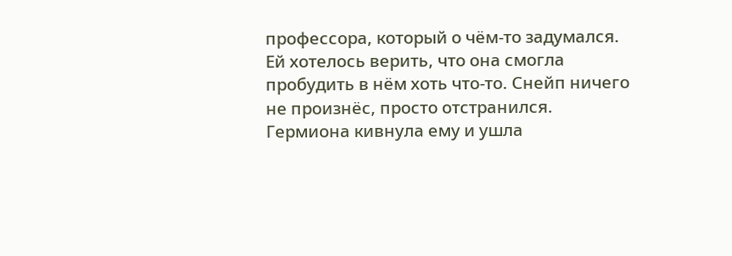профессора, который о чём-то задумался.
Ей хотелось верить, что она смогла пробудить в нём хоть что-то. Снейп ничего не произнёс, просто отстранился. Гермиона кивнула ему и ушла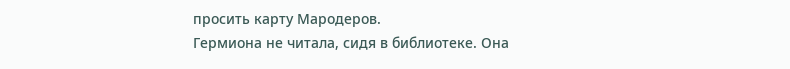просить карту Мародеров.
Гермиона не читала, сидя в библиотеке. Она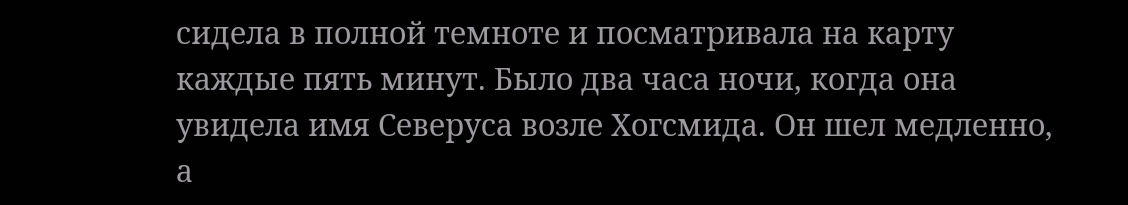сидела в полной темноте и посматривала на карту каждые пять минут. Было два часа ночи, когда она увидела имя Северуса возле Хогсмида. Он шел медленно, а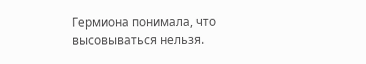Гермиона понимала, что высовываться нельзя.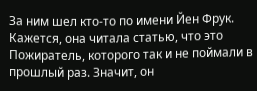За ним шел кто-то по имени Йен Фрук. Кажется, она читала статью, что это Пожиратель, которого так и не поймали в прошлый раз. Значит, он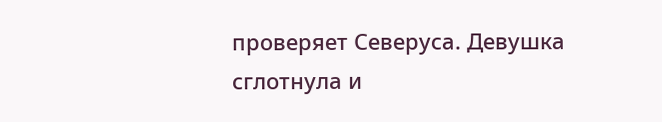проверяет Северуса. Девушка сглотнула и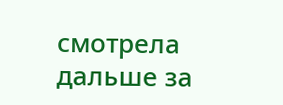смотрела дальше за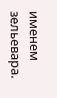именем зельевара.